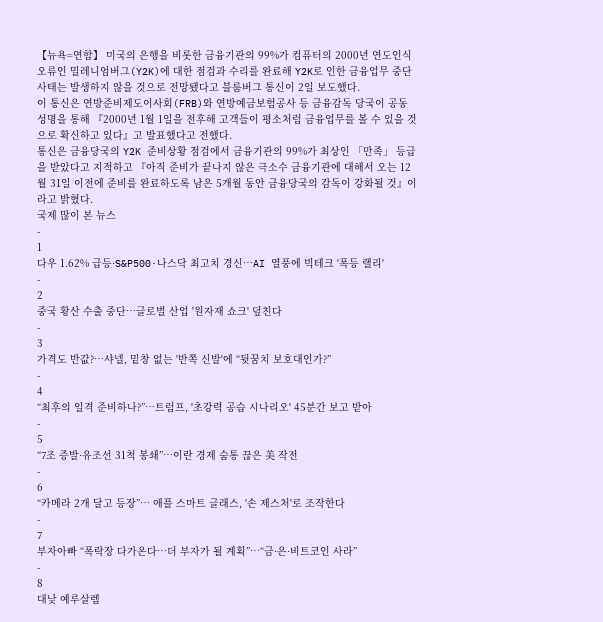【뉴욕=연합】 미국의 은행을 비롯한 금융기관의 99%가 컴퓨터의 2000년 연도인식 오류인 밀레니엄버그(Y2K)에 대한 점검과 수리를 완료해 Y2K로 인한 금융업무 중단사태는 발생하지 않을 것으로 전망됐다고 블룸버그 통신이 2일 보도했다.
이 통신은 연방준비제도이사회(FRB)와 연방예금보험공사 등 금융감독 당국이 공동성명을 통해 『2000년 1월 1일을 전후해 고객들이 평소처럼 금융업무를 볼 수 있을 것으로 확신하고 있다』고 발표했다고 전했다.
통신은 금융당국의 Y2K 준비상황 점검에서 금융기관의 99%가 최상인 「만족」 등급을 받았다고 지적하고 『아직 준비가 끝나지 않은 극소수 금융기관에 대해서 오는 12월 31일 이전에 준비를 완료하도록 남은 5개월 동안 금융당국의 감독이 강화될 것』이라고 밝혔다.
국제 많이 본 뉴스
-
1
다우 1.62% 급등·S&P500·나스닥 최고치 경신…AI 열풍에 빅테크 '폭등 랠리'
-
2
중국 황산 수출 중단…글로벌 산업 '원자재 쇼크' 덮친다
-
3
가격도 반값?…샤넬, 밑창 없는 '반쪽 신발'에 “뒷꿈치 보호대인가?”
-
4
“최후의 일격 준비하나?”…트럼프, '초강력 공습 시나리오' 45분간 보고 받아
-
5
“7조 증발·유조선 31척 봉쇄”…이란 경제 숨통 끊은 美 작전
-
6
“카메라 2개 달고 등장”… 애플 스마트 글래스, '손 제스처'로 조작한다
-
7
부자아빠 “폭락장 다가온다…더 부자가 될 계획”…“금·은·비트코인 사라”
-
8
대낮 예루살렘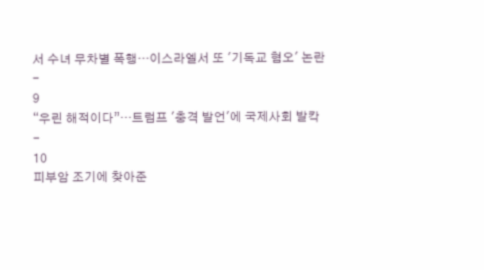서 수녀 무차별 폭행…이스라엘서 또 '기독교 혐오' 논란
-
9
“우린 해적이다”…트럼프 '충격 발언'에 국제사회 발칵
-
10
피부암 조기에 찾아준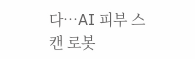다…AI 피부 스캔 로봇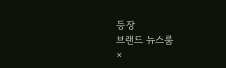등장
브랜드 뉴스룸
×